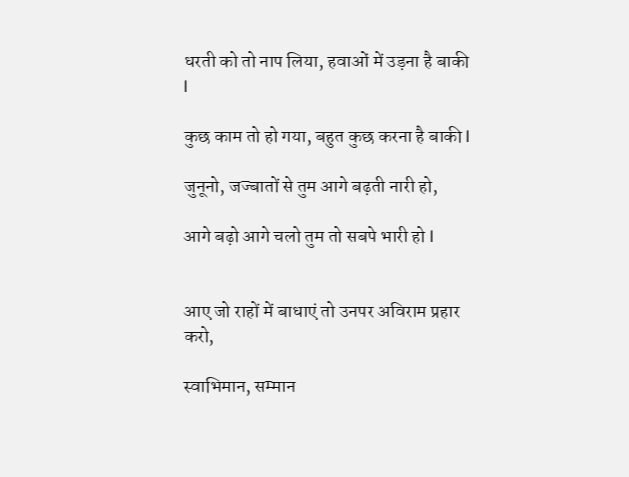धरती को तो नाप लिया, हवाओं में उड़ना है बाकी l

कुछ काम तो हो गया, बहुत कुछ करना है बाकी l

जुनूनो, जज्बातों से तुम आगे बढ़ती नारी हो,

आगे बढ़ो आगे चलो तुम तो सबपे भारी हो l


आए जो राहों में बाधाएं तो उनपर अविराम प्रहार करो,

स्वाभिमान, सम्मान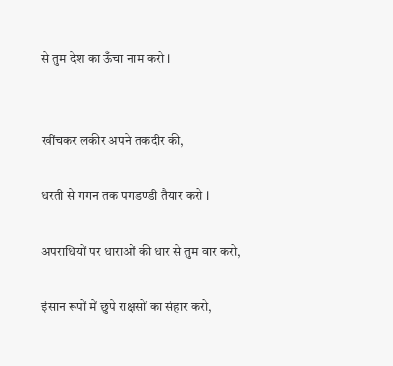से तुम देश का ऊँचा नाम करो l


खींचकर लकीर अपने तकदीर की,

धरती से गगन तक पगडण्डी तैयार करो l

अपराधियों पर धाराओं की धार से तुम वार करो,

इंसान रूपों में छुपे राक्षसों का संहार करो,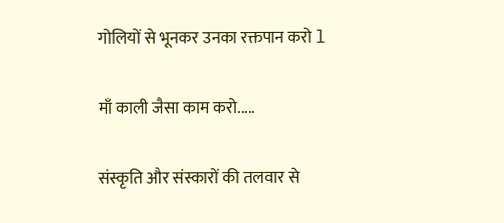गोलियों से भूनकर उनका रक्तपान करो l

माँ काली जैसा काम करो.....

संस्कृति और संस्कारों की तलवार से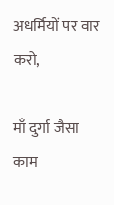अधर्मियों पर वार करो,

माँ दुर्गा जैसा काम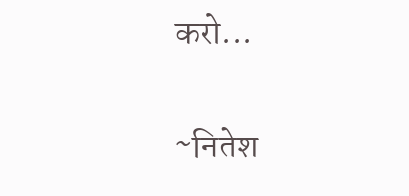करो...


~नितेश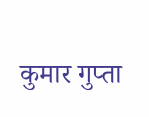कुमार गुप्ता